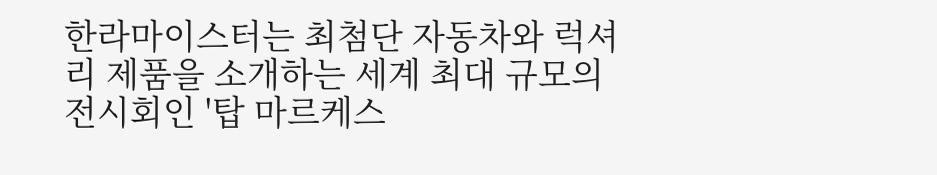한라마이스터는 최첨단 자동차와 럭셔리 제품을 소개하는 세계 최대 규모의 전시회인 '탑 마르케스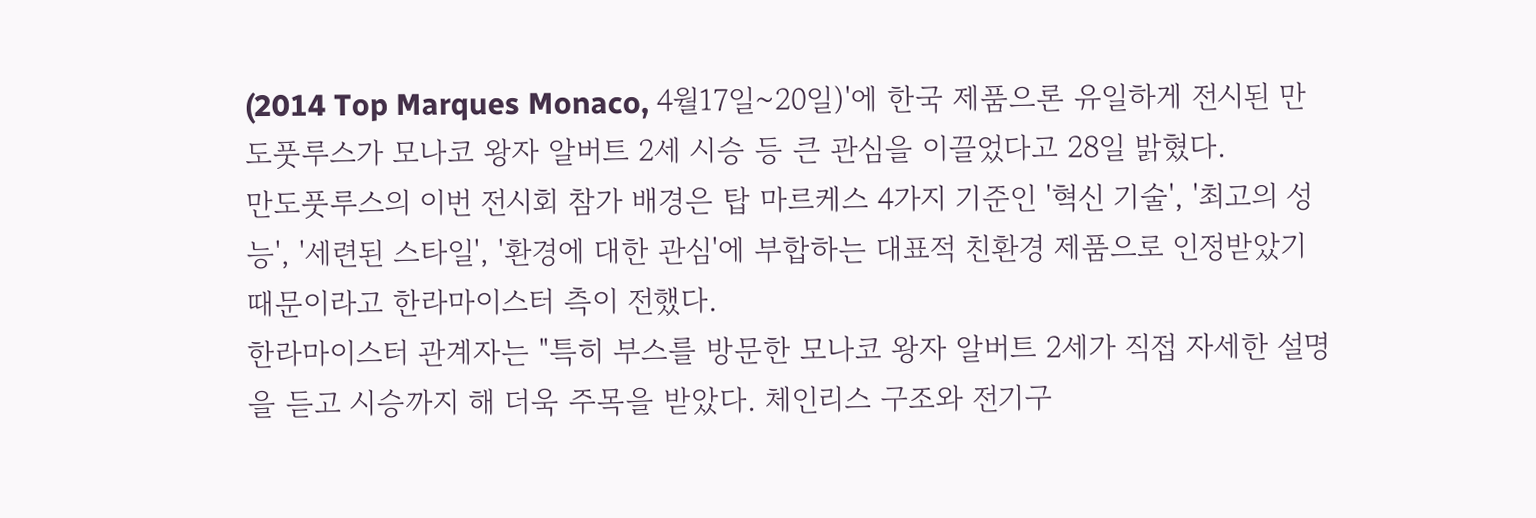(2014 Top Marques Monaco, 4월17일~20일)'에 한국 제품으론 유일하게 전시된 만도풋루스가 모나코 왕자 알버트 2세 시승 등 큰 관심을 이끌었다고 28일 밝혔다.
만도풋루스의 이번 전시회 참가 배경은 탑 마르케스 4가지 기준인 '혁신 기술', '최고의 성능', '세련된 스타일', '환경에 대한 관심'에 부합하는 대표적 친환경 제품으로 인정받았기 때문이라고 한라마이스터 측이 전했다.
한라마이스터 관계자는 "특히 부스를 방문한 모나코 왕자 알버트 2세가 직접 자세한 설명을 듣고 시승까지 해 더욱 주목을 받았다. 체인리스 구조와 전기구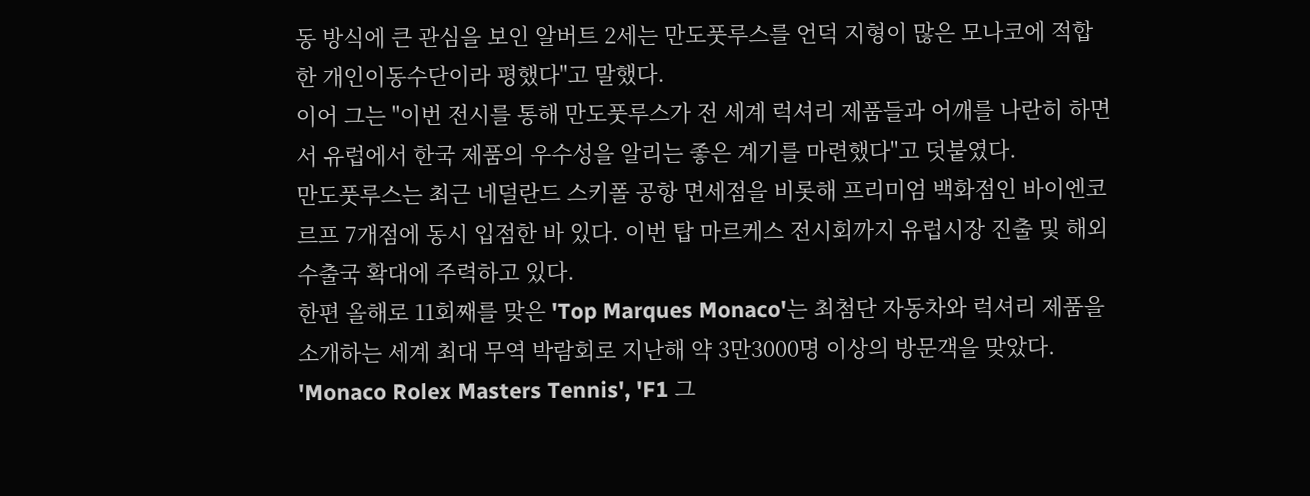동 방식에 큰 관심을 보인 알버트 2세는 만도풋루스를 언덕 지형이 많은 모나코에 적합한 개인이동수단이라 평했다"고 말했다.
이어 그는 "이번 전시를 통해 만도풋루스가 전 세계 럭셔리 제품들과 어깨를 나란히 하면서 유럽에서 한국 제품의 우수성을 알리는 좋은 계기를 마련했다"고 덧붙였다.
만도풋루스는 최근 네덜란드 스키폴 공항 면세점을 비롯해 프리미엄 백화점인 바이엔코르프 7개점에 동시 입점한 바 있다. 이번 탑 마르케스 전시회까지 유럽시장 진출 및 해외 수출국 확대에 주력하고 있다.
한편 올해로 11회째를 맞은 'Top Marques Monaco'는 최첨단 자동차와 럭셔리 제품을 소개하는 세계 최대 무역 박람회로 지난해 약 3만3000명 이상의 방문객을 맞았다. 'Monaco Rolex Masters Tennis', 'F1 그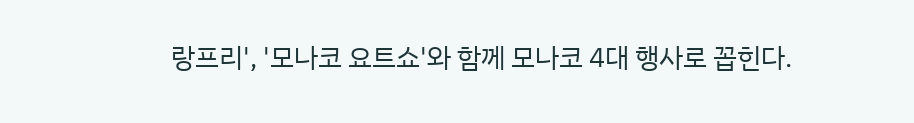랑프리', '모나코 요트쇼'와 함께 모나코 4대 행사로 꼽힌다.